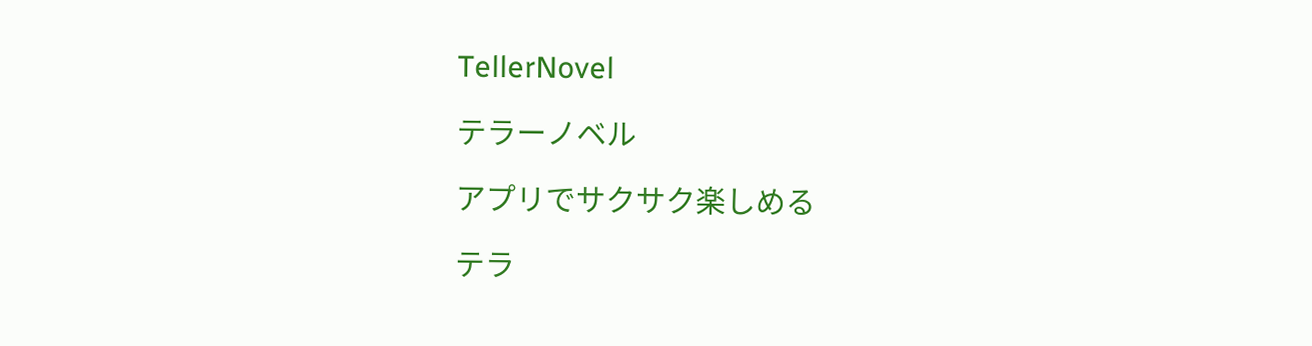TellerNovel

テラーノベル

アプリでサクサク楽しめる

テラ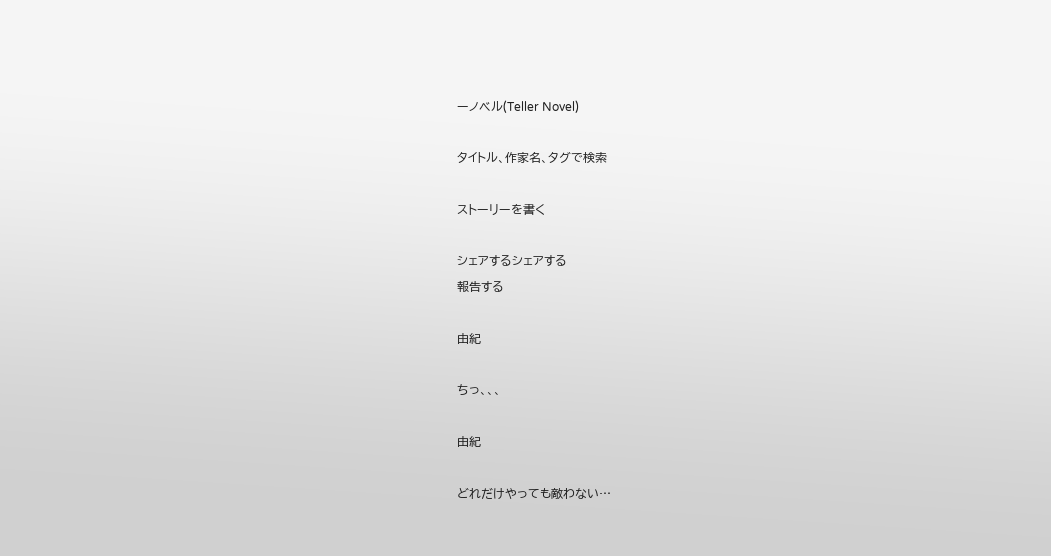ーノベル(Teller Novel)

タイトル、作家名、タグで検索

ストーリーを書く

シェアするシェアする
報告する

由紀

ちっ、、、

由紀

どれだけやっても敵わない…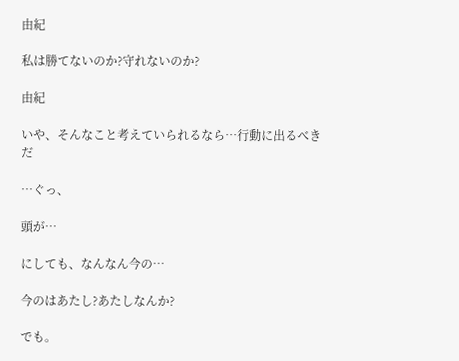由紀

私は勝てないのか?守れないのか?

由紀

いや、そんなこと考えていられるなら…行動に出るべきだ

…ぐっ、

頭が…

にしても、なんなん今の…

今のはあたし?あたしなんか?

でも。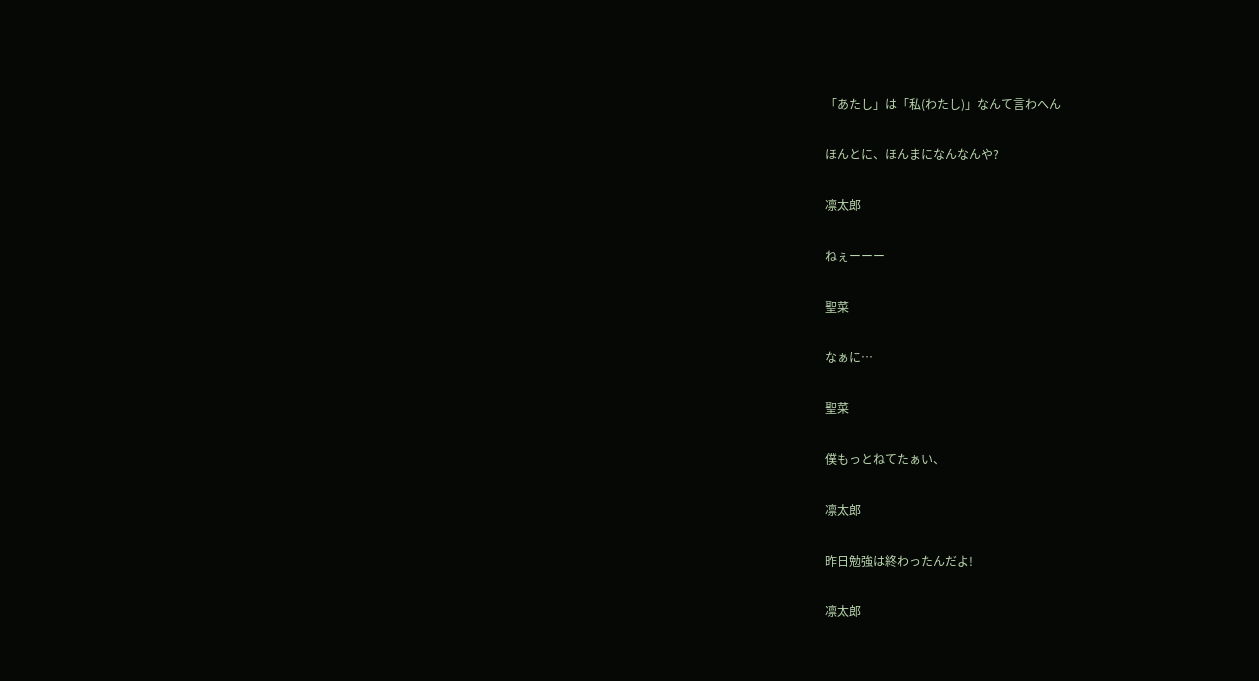「あたし」は「私(わたし)」なんて言わへん

ほんとに、ほんまになんなんや?

凛太郎

ねぇーーー

聖菜

なぁに…

聖菜

僕もっとねてたぁい、

凛太郎

昨日勉強は終わったんだよ!

凛太郎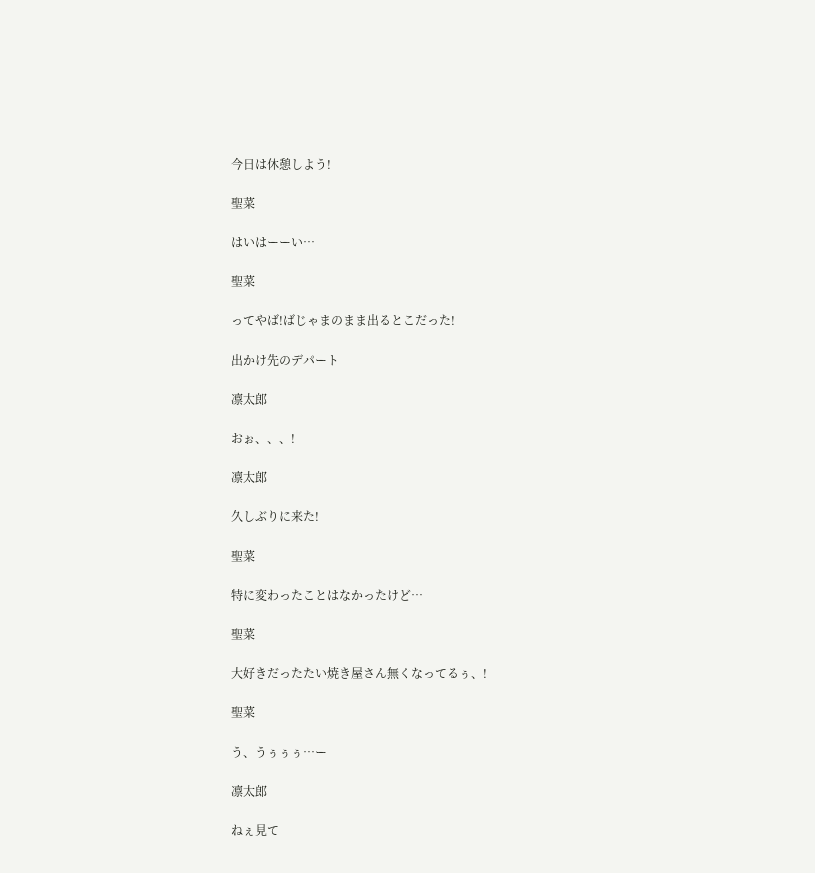今日は休憩しよう!

聖菜

はいはーーい…

聖菜

ってやば!ばじゃまのまま出るとこだった!

出かけ先のデパート

凛太郎

おぉ、、、!

凛太郎

久しぶりに来た!

聖菜

特に変わったことはなかったけど…

聖菜

大好きだったたい焼き屋さん無くなってるぅ、!

聖菜

う、うぅぅぅ…ー

凛太郎

ねぇ見て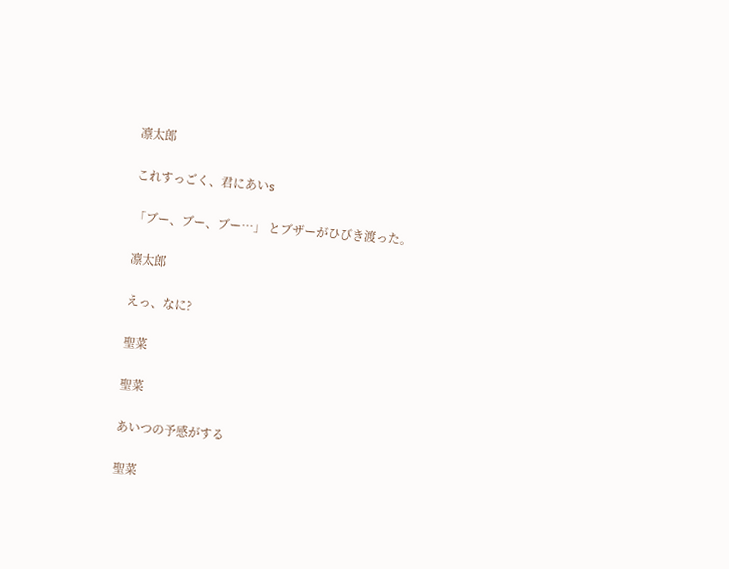凛太郎

これすっごく、君にあいs

「ブー、ブー、ブー…」 とブザーがひびき渡った。

凛太郎

えっ、なに?

聖菜

聖菜

あいつの予感がする

聖菜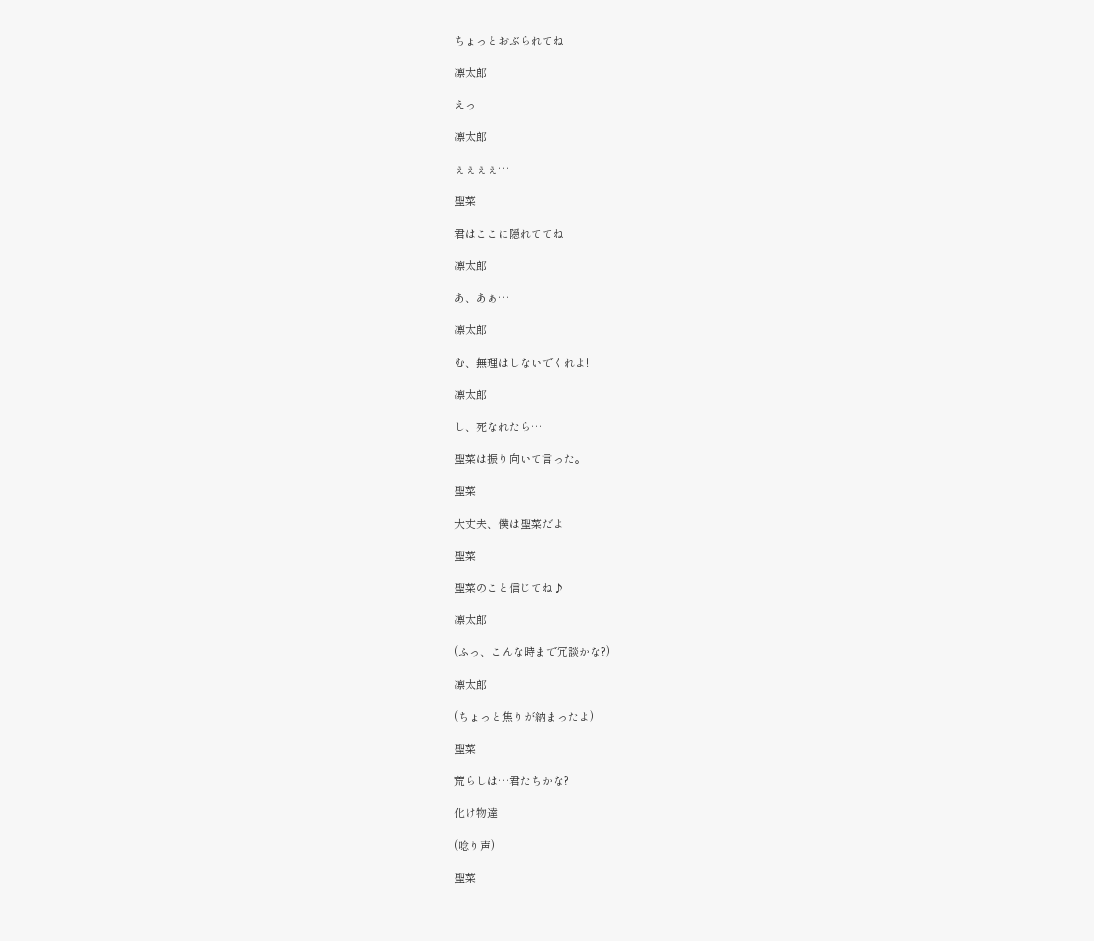ちょっとおぶられてね

凛太郎

えっ

凛太郎

ぇぇぇぇ…

聖菜

君はここに隠れててね

凛太郎

あ、あぁ…

凛太郎

む、無理はしないでくれよ!

凛太郎

し、死なれたら…

聖菜は振り向いて言った。

聖菜

大丈夫、僕は聖菜だよ

聖菜

聖菜のこと信じてね♪

凛太郎

(ふっ、こんな時まで冗談かな?)

凛太郎

(ちょっと焦りが納まったよ)

聖菜

荒らしは…君たちかな?

化け物達

(唸り声)

聖菜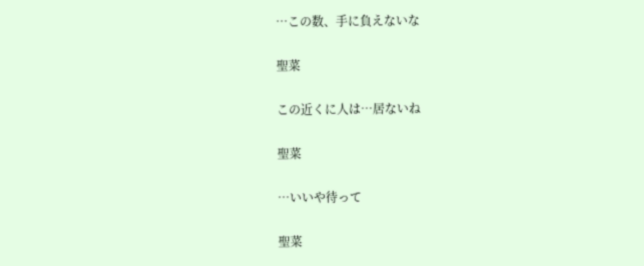…この数、手に負えないな

聖菜

この近くに人は…居ないね

聖菜

…いいや待って

聖菜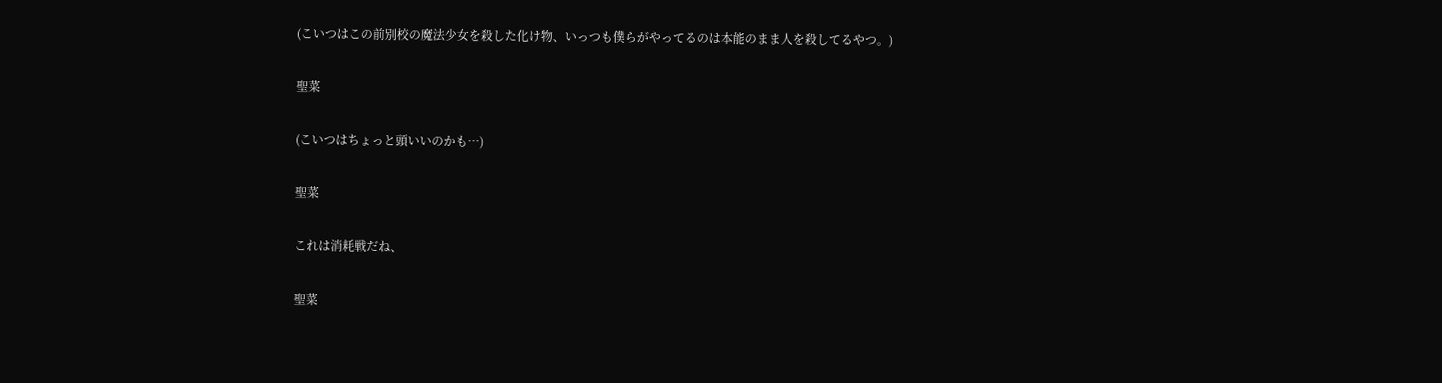(こいつはこの前別校の魔法少女を殺した化け物、いっつも僕らがやってるのは本能のまま人を殺してるやつ。)

聖菜

(こいつはちょっと頭いいのかも…)

聖菜

これは消耗戦だね、

聖菜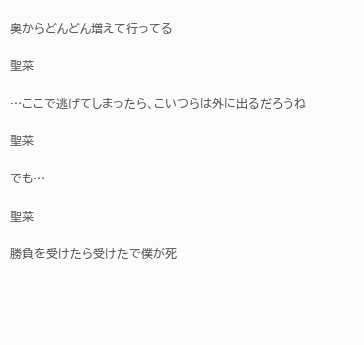奥からどんどん増えて行ってる

聖菜

…ここで逃げてしまったら、こいつらは外に出るだろうね

聖菜

でも…

聖菜

勝負を受けたら受けたで僕が死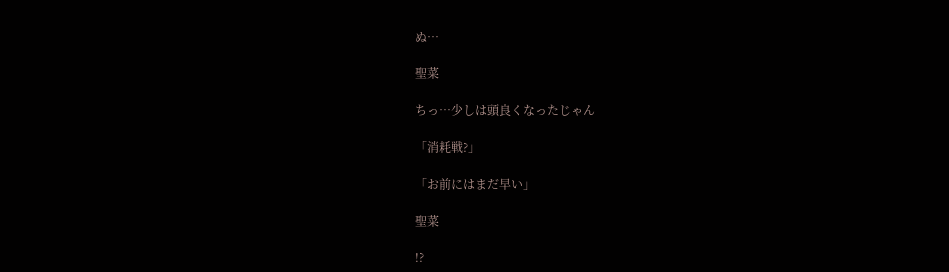ぬ…

聖菜

ちっ…少しは頭良くなったじゃん

「消耗戦?」

「お前にはまだ早い」

聖菜

!?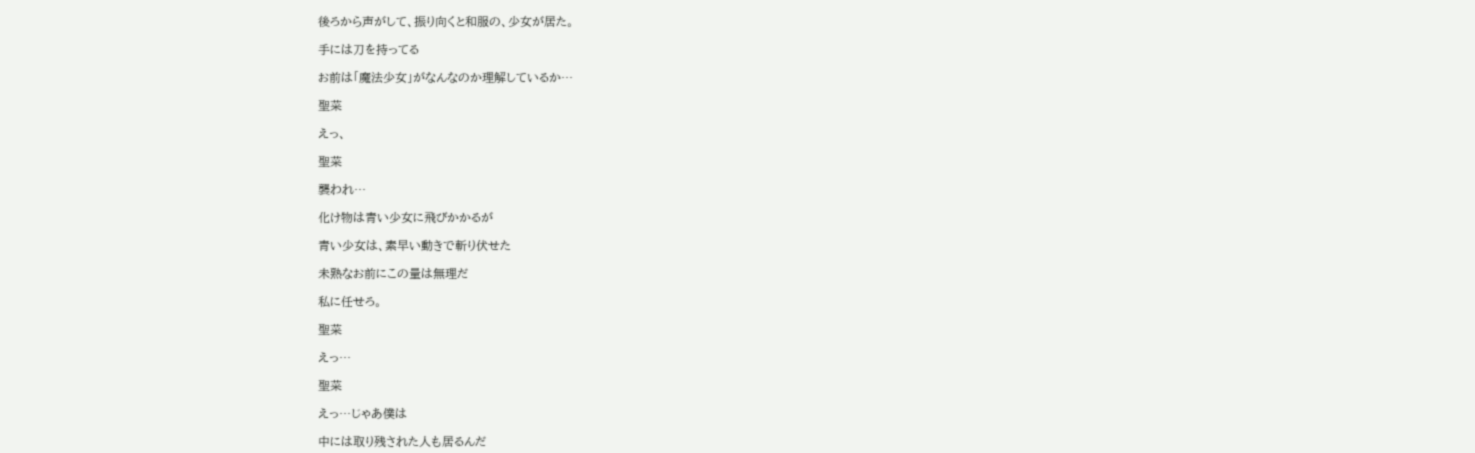後ろから声がして、振り向くと和服の、少女が居た。

手には刀を持ってる

お前は「魔法少女」がなんなのか理解しているか…

聖菜

えっ、

聖菜

襲われ…

化け物は青い少女に飛びかかるが

青い少女は、素早い動きで斬り伏せた

未熟なお前にこの量は無理だ

私に任せろ。

聖菜

えっ…

聖菜

えっ…じゃあ僕は

中には取り残された人も居るんだ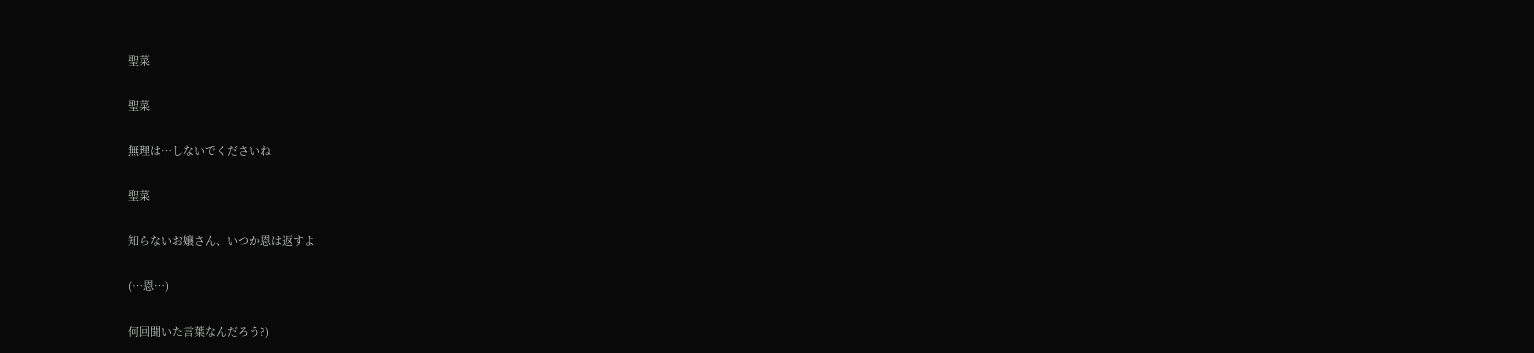聖菜

聖菜

無理は…しないでくださいね

聖菜

知らないお嬢さん、いつか恩は返すよ

(…恩…)

何回聞いた言葉なんだろう?)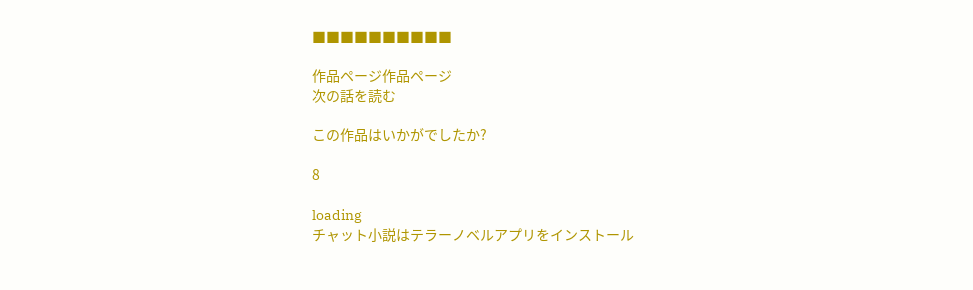■■■■■■■■■■

作品ページ作品ページ
次の話を読む

この作品はいかがでしたか?

8

loading
チャット小説はテラーノベルアプリをインストール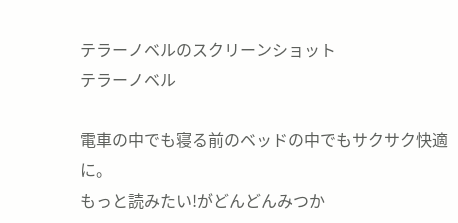テラーノベルのスクリーンショット
テラーノベル

電車の中でも寝る前のベッドの中でもサクサク快適に。
もっと読みたい!がどんどんみつか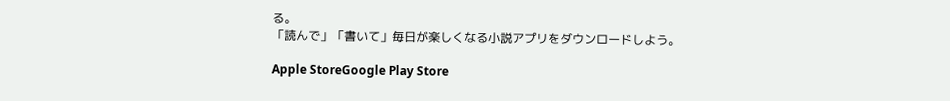る。
「読んで」「書いて」毎日が楽しくなる小説アプリをダウンロードしよう。

Apple StoreGoogle Play Store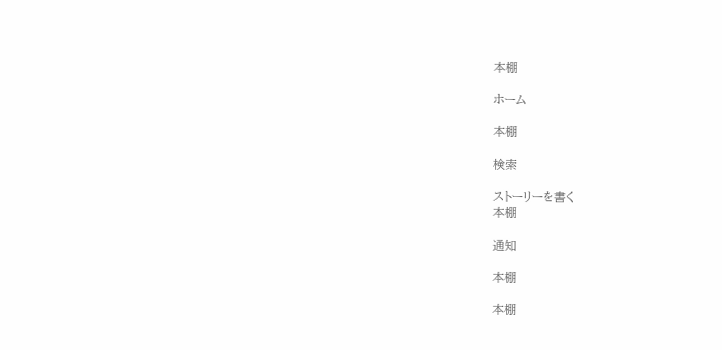本棚

ホーム

本棚

検索

ストーリーを書く
本棚

通知

本棚

本棚